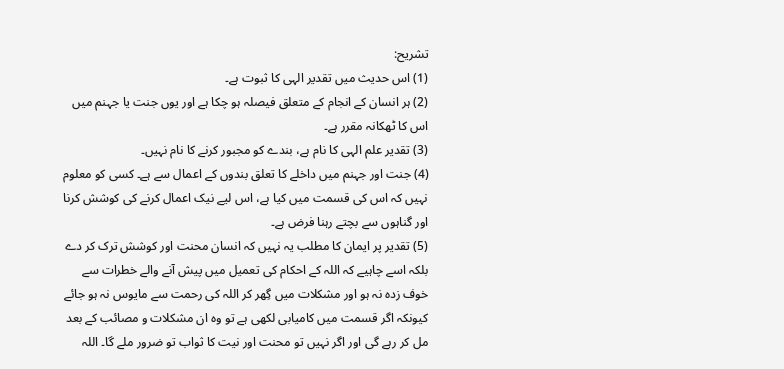تشریح:
(1) اس حدیث میں تقدیر الہی کا ثبوت ہے۔
(2) ہر انسان کے انجام کے متعلق فیصلہ ہو چکا ہے اور یوں جنت یا جہنم میں اس کا ٹھکانہ مقرر ہے۔
(3) تقدیر علم الہی کا نام ہے، بندے کو مجبور کرنے کا نام نہیں۔
(4) جنت اور جہنم میں داخلے کا تعلق بندوں کے اعمال سے ہے۔ کسی کو معلوم نہیں کہ اس کی قسمت میں کیا ہے، اس لیے نیک اعمال کرنے کی کوشش کرنا اور گناہوں سے بچتے رہنا فرض ہے۔
(5) تقدیر پر ایمان کا مطلب یہ نہیں کہ انسان محنت اور کوشش ترک کر دے بلکہ اسے چاہیے کہ اللہ کے احکام کی تعمیل میں پیش آنے والے خطرات سے خوف زدہ نہ ہو اور مشکلات میں گِھر کر اللہ کی رحمت سے مایوس نہ ہو جائے کیونکہ اگر قسمت میں کامیابی لکھی ہے تو وہ ان مشکلات و مصائب کے بعد مل کر رہے گی اور اگر نہیں تو محنت اور نیت کا ثواب تو ضرور ملے گا۔ اللہ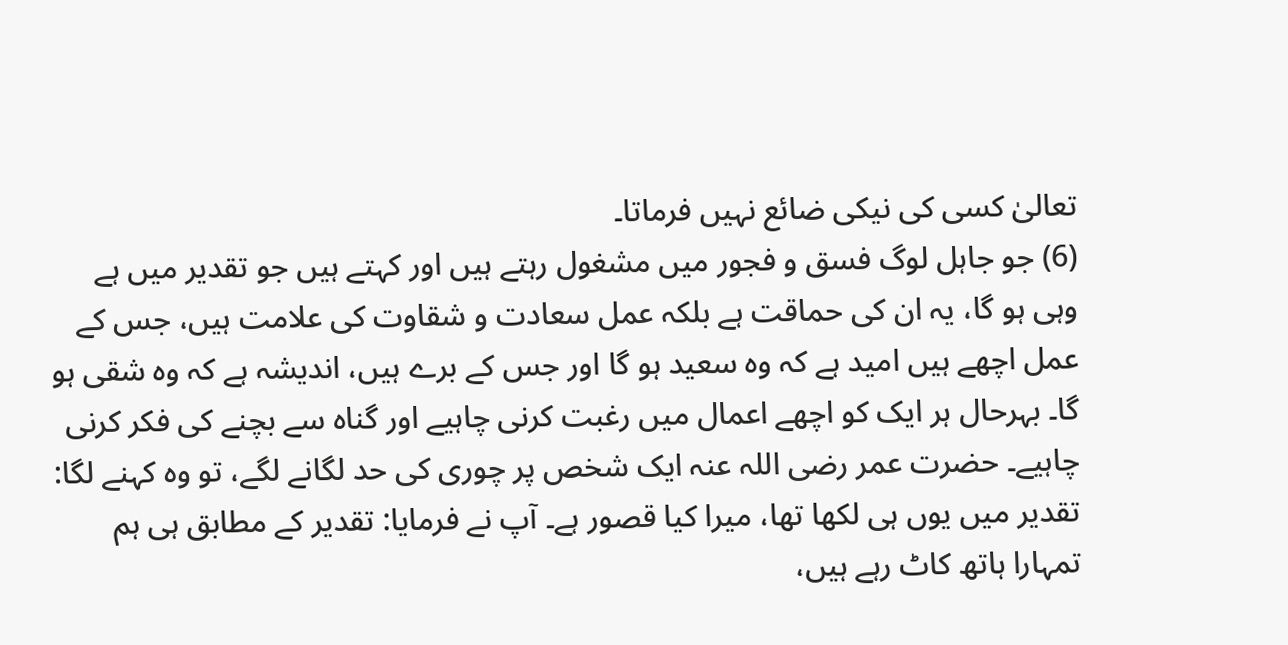تعالیٰ کسی کی نیکی ضائع نہیں فرماتا۔
(6) جو جاہل لوگ فسق و فجور میں مشغول رہتے ہیں اور کہتے ہیں جو تقدیر میں ہے وہی ہو گا، یہ ان کی حماقت ہے بلکہ عمل سعادت و شقاوت کی علامت ہیں، جس کے عمل اچھے ہیں امید ہے کہ وہ سعید ہو گا اور جس کے برے ہیں، اندیشہ ہے کہ وہ شقی ہو گا۔ بہرحال ہر ایک کو اچھے اعمال میں رغبت کرنی چاہیے اور گناہ سے بچنے کی فکر کرنی چاہیے۔ حضرت عمر رضی اللہ عنہ ایک شخص پر چوری کی حد لگانے لگے، تو وہ کہنے لگا: تقدیر میں یوں ہی لکھا تھا، میرا کیا قصور ہے۔ آپ نے فرمایا: تقدیر کے مطابق ہی ہم تمہارا ہاتھ کاٹ رہے ہیں،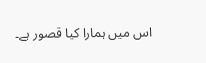اس میں ہمارا کیا قصور ہے۔